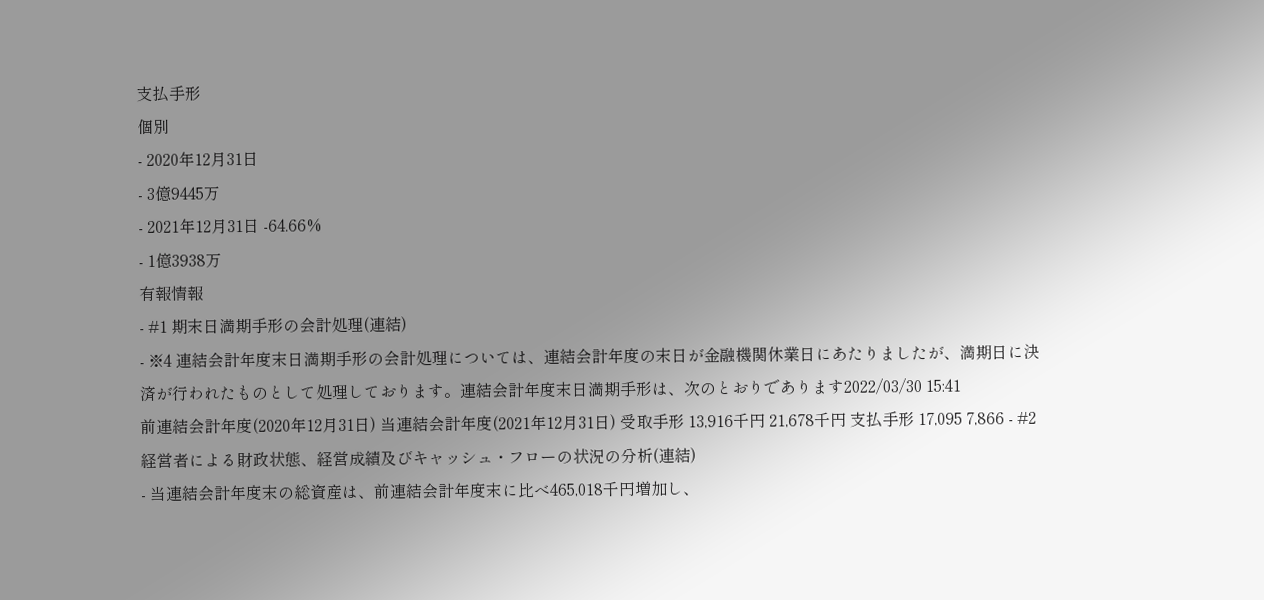支払手形
個別
- 2020年12月31日
- 3億9445万
- 2021年12月31日 -64.66%
- 1億3938万
有報情報
- #1 期末日満期手形の会計処理(連結)
- ※4 連結会計年度末日満期手形の会計処理については、連結会計年度の末日が金融機関休業日にあたりましたが、満期日に決済が行われたものとして処理しております。連結会計年度末日満期手形は、次のとおりであります2022/03/30 15:41
前連結会計年度(2020年12月31日) 当連結会計年度(2021年12月31日) 受取手形 13,916千円 21,678千円 支払手形 17,095 7,866 - #2 経営者による財政状態、経営成績及びキャッシュ・フローの状況の分析(連結)
- 当連結会計年度末の総資産は、前連結会計年度末に比べ465,018千円増加し、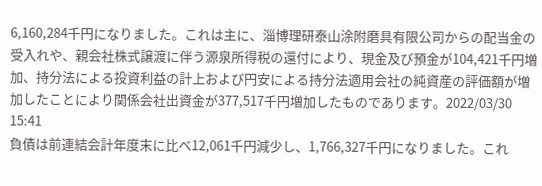6,160,284千円になりました。これは主に、淄博理研泰山涂附磨具有限公司からの配当金の受入れや、親会社株式譲渡に伴う源泉所得税の還付により、現金及び預金が104,421千円増加、持分法による投資利益の計上および円安による持分法適用会社の純資産の評価額が増加したことにより関係会社出資金が377,517千円増加したものであります。2022/03/30 15:41
負債は前連結会計年度末に比べ12,061千円減少し、1,766,327千円になりました。これ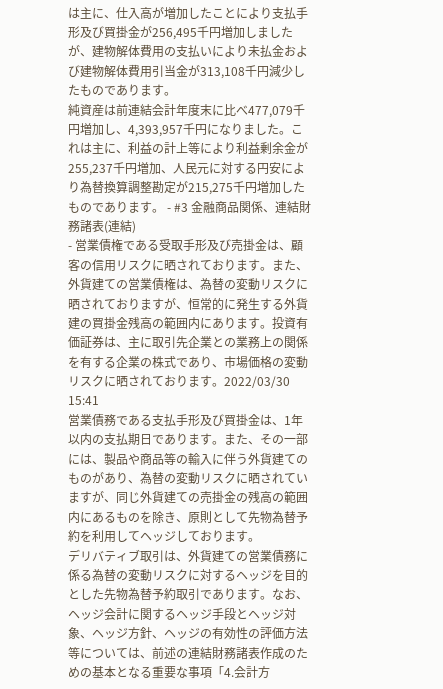は主に、仕入高が増加したことにより支払手形及び買掛金が256,495千円増加しましたが、建物解体費用の支払いにより未払金および建物解体費用引当金が313,108千円減少したものであります。
純資産は前連結会計年度末に比べ477,079千円増加し、4,393,957千円になりました。これは主に、利益の計上等により利益剰余金が255,237千円増加、人民元に対する円安により為替換算調整勘定が215,275千円増加したものであります。 - #3 金融商品関係、連結財務諸表(連結)
- 営業債権である受取手形及び売掛金は、顧客の信用リスクに晒されております。また、外貨建ての営業債権は、為替の変動リスクに晒されておりますが、恒常的に発生する外貨建の買掛金残高の範囲内にあります。投資有価証券は、主に取引先企業との業務上の関係を有する企業の株式であり、市場価格の変動リスクに晒されております。2022/03/30 15:41
営業債務である支払手形及び買掛金は、1年以内の支払期日であります。また、その一部には、製品や商品等の輸入に伴う外貨建てのものがあり、為替の変動リスクに晒されていますが、同じ外貨建ての売掛金の残高の範囲内にあるものを除き、原則として先物為替予約を利用してヘッジしております。
デリバティブ取引は、外貨建ての営業債務に係る為替の変動リスクに対するヘッジを目的とした先物為替予約取引であります。なお、ヘッジ会計に関するヘッジ手段とヘッジ対象、ヘッジ方針、ヘッジの有効性の評価方法等については、前述の連結財務諸表作成のための基本となる重要な事項「4.会計方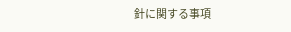針に関する事項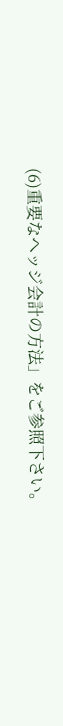(6)重要なヘッジ会計の方法」をご参照下さい。